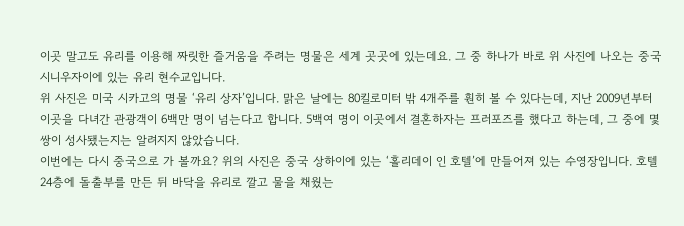이곳 말고도 유리를 이용해 짜릿한 즐거움을 주려는 명물은 세계 곳곳에 있는데요. 그 중 하나가 바로 위 사진에 나오는 중국 시니우자이에 있는 유리 현수교입니다.
위 사진은 미국 시카고의 명물 ‘유리 상자’입니다. 맑은 날에는 80킬로미터 밖 4개주를 훤히 볼 수 있다는데, 지난 2009년부터 이곳을 다녀간 관광객이 6백만 명이 넘는다고 합니다. 5백여 명이 이곳에서 결혼하자는 프러포즈를 했다고 하는데, 그 중에 몇 쌍이 성사됐는지는 알려지지 않았습니다.
이번에는 다시 중국으로 가 볼까요? 위의 사진은 중국 상하이에 있는 ‘홀리데이 인 호텔’에 만들어져 있는 수영장입니다. 호텔 24층에 돌출부를 만든 뒤 바닥을 유리로 깔고 물을 채웠는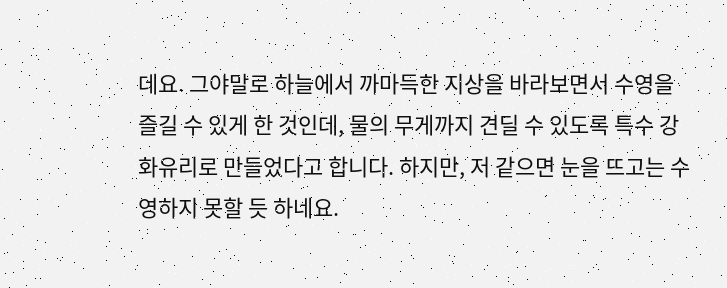데요. 그야말로 하늘에서 까마득한 지상을 바라보면서 수영을 즐길 수 있게 한 것인데, 물의 무게까지 견딜 수 있도록 특수 강화유리로 만들었다고 합니다. 하지만, 저 같으면 눈을 뜨고는 수영하지 못할 듯 하네요.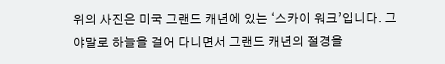위의 사진은 미국 그랜드 캐년에 있는 ‘스카이 워크’입니다. 그야말로 하늘을 걸어 다니면서 그랜드 캐년의 절경을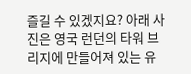즐길 수 있겠지요? 아래 사진은 영국 런던의 타워 브리지에 만들어져 있는 유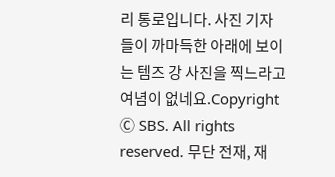리 통로입니다. 사진 기자들이 까마득한 아래에 보이는 템즈 강 사진을 찍느라고 여념이 없네요.Copyright Ⓒ SBS. All rights reserved. 무단 전재, 재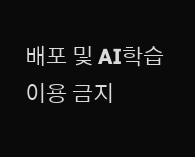배포 및 AI학습 이용 금지